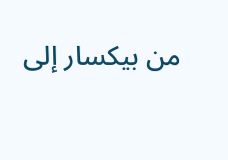من بيكسار إلى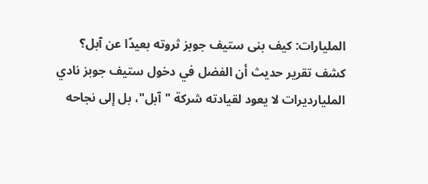المليارات: كيف بنى ستيف جوبز ثروته بعيدًا عن آبل؟
كشف تقرير حديث أن الفضل في دخول ستيف جوبز نادي المليارديرات لا يعود لقيادته شركة "آبل"، بل إلى نجاحه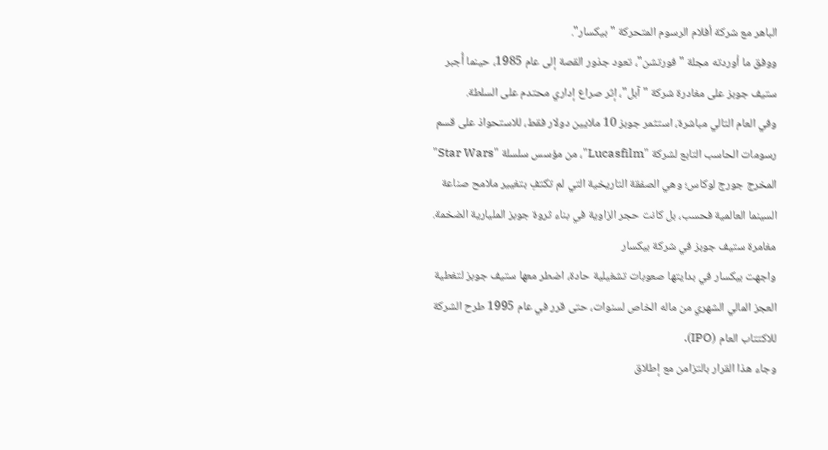الباهر مع شركة أفلام الرسوم المتحركة "بيكسار".
ووفق ما أوردته مجلة "فورتشن"، تعود جذور القصة إلى عام 1985، حينما أُجبر ستيف جوبز على مغادرة شركة "آبل"، إثر صراع إداري محتدم على السلطة.
وفي العام التالي مباشرة، استثمر جوبز 10 ملايين دولار فقط، للاستحواذ على قسم رسومات الحاسب التابع لشركة "Lucasfilm"، من مؤسس سلسلة "Star Wars" المخرج جورج لوكاس؛ وهي الصفقة التاريخية التي لم تكتفِ بتغيير ملامح صناعة السينما العالمية فحسب، بل كانت حجر الزاوية في بناء ثروة جوبز المليارية الضخمة.
مغامرة ستيف جوبز في شركة بيكسار
واجهت بيكسار في بدايتها صعوبات تشغيلية حادة، اضطر معها ستيف جوبز لتغطية العجز المالي الشهري من ماله الخاص لسنوات، حتى قرر في عام 1995 طرح الشركة للاكتتاب العام (IPO).
وجاء هذا القرار بالتزامن مع إطلاق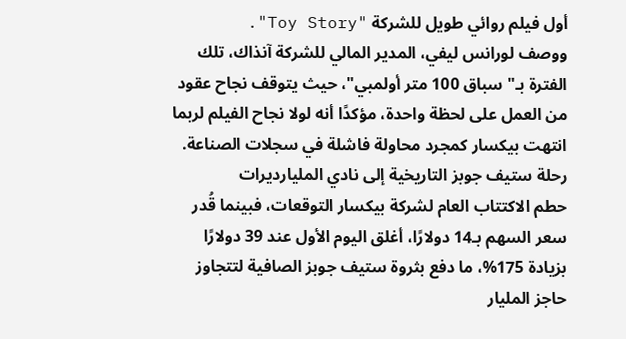أول فيلم روائي طويل للشركة "Toy Story".
ووصف لورانس ليفي، المدير المالي للشركة آنذاك، تلك الفترة بـ"سباق 100 متر أولمبي"، حيث يتوقف نجاح عقود من العمل على لحظة واحدة، مؤكدًا أنه لولا نجاح الفيلم لربما انتهت بيكسار كمجرد محاولة فاشلة في سجلات الصناعة.
رحلة ستيف جوبز التاريخية إلى نادي المليارديرات
حطم الاكتتاب العام لشركة بيكسار التوقعات، فبينما قُدر سعر السهم بـ14 دولارًا، أغلق اليوم الأول عند 39 دولارًا بزيادة 175%، ما دفع بثروة ستيف جوبز الصافية لتتجاوز حاجز المليار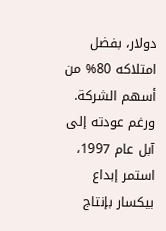دولار، بفضل امتلاكه 80% من أسهم الشركة.
ورغم عودته إلى آبل عام 1997، استمر إبداع بيكسار بإنتاج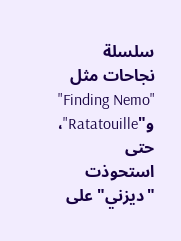سلسلة نجاحات مثل "Finding Nemo" و"Ratatouille"، حتى استحوذت "ديزني" على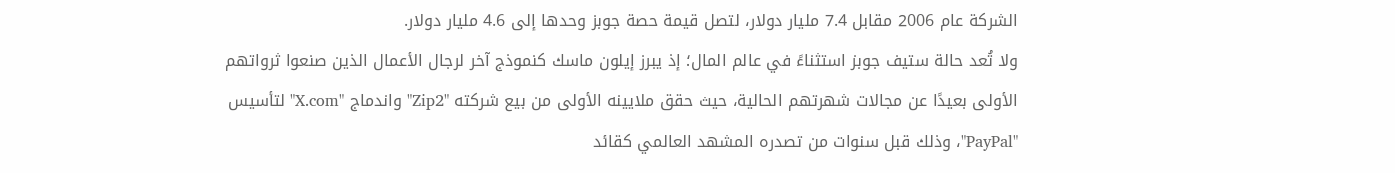الشركة عام 2006 مقابل 7.4 مليار دولار، لتصل قيمة حصة جوبز وحدها إلى 4.6 مليار دولار.
ولا تُعد حالة ستيف جوبز استثناءً في عالم المال؛ إذ يبرز إيلون ماسك كنموذج آخر لرجال الأعمال الذين صنعوا ثرواتهم الأولى بعيدًا عن مجالات شهرتهم الحالية، حيث حقق ملايينه الأولى من بيع شركته "Zip2" واندماج "X.com" لتأسيس "PayPal"، وذلك قبل سنوات من تصدره المشهد العالمي كقائد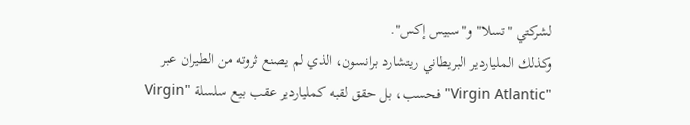لشركتي "تسلا" و"سبيس إكس".
وكذلك الملياردير البريطاني ريتشارد برانسون، الذي لم يصنع ثروته من الطيران عبر "Virgin Atlantic" فحسب، بل حقق لقبه كملياردير عقب بيع سلسلة "Virgin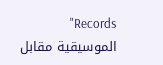Records" الموسيقية مقابل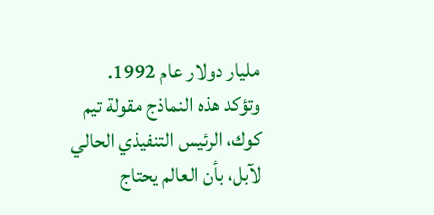مليار دولار عام 1992.
وتؤكد هذه النماذج مقولة تيم كوك، الرئيس التنفيذي الحالي لآبل، بأن العالم يحتاج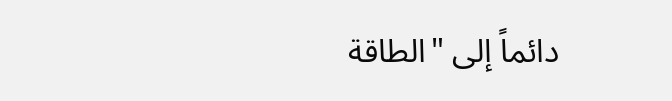دائماً إلى "الطاقة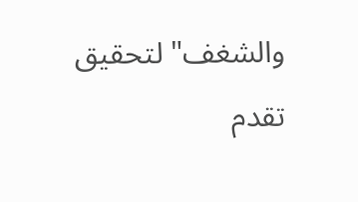والشغف" لتحقيق تقدم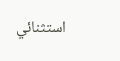استثنائي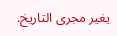يغير مجرى التاريخ.